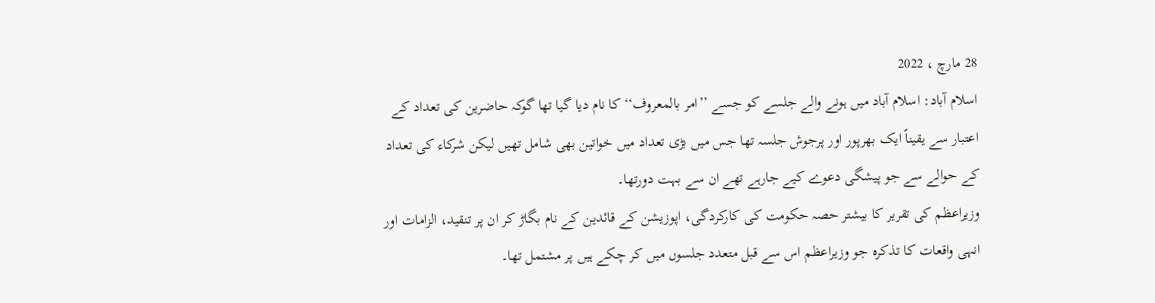28 مارچ ، 2022
اسلام آباد: اسلام آباد میں ہونے والے جلسے کو جسے ’’امر بالمعروف‘‘ کا نام دیا گیا تھا گوکہ حاضرین کی تعداد کے اعتبار سے یقیناً ایک بھرپور اور پرجوش جلسہ تھا جس میں بڑی تعداد میں خواتین بھی شامل تھیں لیکن شرکاء کی تعداد کے حوالے سے جو پیشگی دعوے کیے جارہے تھے ان سے بہت دورتھا۔
وزیراعظم کی تقریر کا بیشتر حصہ حکومت کی کارکردگی، اپوزیشن کے قائدین کے نام بگاڑ کر ان پر تنقید، الزامات اور انہی واقعات کا تذکرہ جو وزیراعظم اس سے قبل متعدد جلسوں میں کر چکے ہیں پر مشتمل تھا۔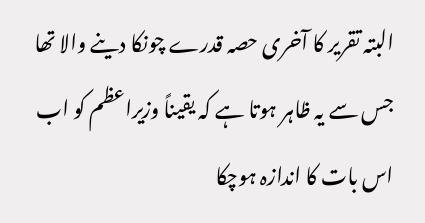البتہ تقریر کا آخری حصہ قدرے چونکا دینے والا تھا جس سے یہ ظاہر ہوتا ہے کہ یقیناً وزیراعظم کو اب اس بات کا اندازہ ہوچکا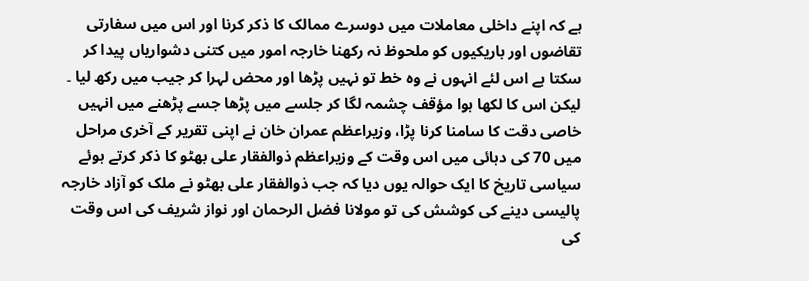ہے کہ اپنے داخلی معاملات میں دوسرے ممالک کا ذکر کرنا اور اس میں سفارتی تقاضوں اور باریکیوں کو ملحوظ نہ رکھنا خارجہ امور میں کتنی دشواریاں پیدا کر سکتا ہے اس لئے انہوں نے وہ خط تو نہیں پڑھا اور محض لہرا کر جیب میں رکھ لیا ۔
لیکن اس کا لکھا ہوا مؤقف چشمہ لگا کر جلسے میں پڑھا جسے پڑھنے میں انہیں خاصی دقت کا سامنا کرنا پڑا، وزیراعظم عمران خان نے اپنی تقریر کے آخری مراحل میں 70 کی دہائی میں اس وقت کے وزیراعظم ذوالفقار علی بھٹو کا ذکر کرتے ہوئے سیاسی تاریخ کا ایک حوالہ یوں دیا کہ جب ذوالفقار علی بھٹو نے ملک کو آزاد خارجہ پالیسی دینے کی کوشش کی تو مولانا فضل الرحمان اور نواز شریف کی اس وقت کی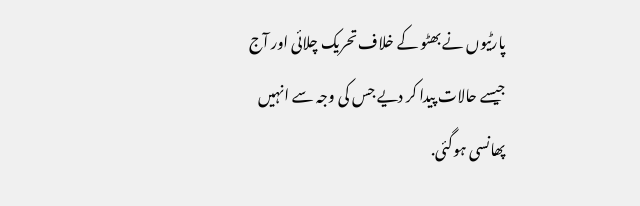پارٹیوں نے بھٹو کے خلاف تحریک چلائی اور آج جیسے حالات پیدا کر دیے جس کی وجہ سے انہیں پھانسی ہوگئی.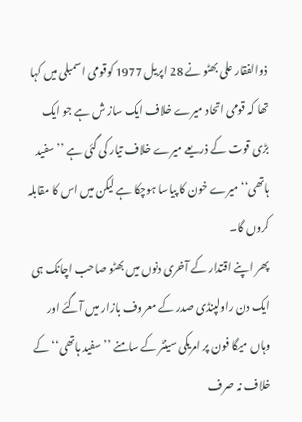ذوالفقار علی بھٹو نے 28 اپریل 1977 کوقومی اسمبلی میں کہا تھا کہ قومی اتحاد میرے خلاف ایک ساز ش ہے جو ایک بڑی قوت کے ذریعے میرے خلاف تیار کی گئی ہے ’’ سفید ہاتھی‘‘ میرے خون کا پیاسا ہوچکا ہے لیکن میں اس کا مقابلہ کروں گا۔
پھر اپنے اقتدار کے آخری دنوں میں بھٹو صاحب اچانک ہی ایک دن راولپنڈی صدر کے معروف بازار میں آگئے اور وہاں میگا فون پر امریکی سینٹر کے سامنے ’’ سفید ہاتھی‘‘ کے خلاف نہ صرف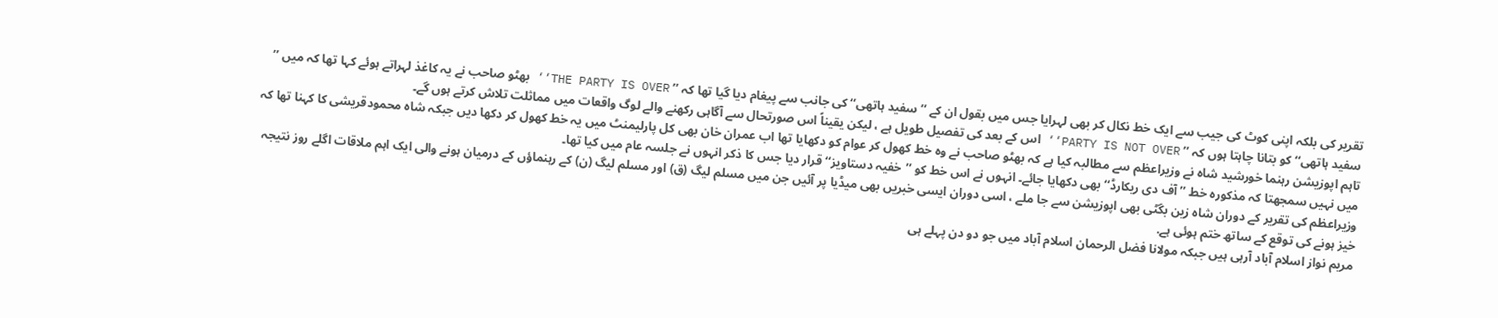تقریر کی بلکہ اپنی کوٹ کی جیب سے ایک خط نکال کر بھی لہرایا جس میں بقول ان کے ’’ سفید ہاتھی‘‘ کی جانب سے پیغام دیا گیا تھا کہ ’’ THE PARTY IS OVER‘‘ بھٹو صاحب نے یہ کاغذ لہراتے ہوئے کہا تھا کہ میں ’’ سفید ہاتھی‘‘ کو بتانا چاہتا ہوں کہ ’’ PARTY IS NOT OVER‘‘ اس کے بعد کی تفصیل طویل ہے ، لیکن یقیناً اس صورتحال سے آگاہی رکھنے والے لوگ واقعات میں مماثلت تلاش کرتے ہوں گے۔
تاہم اپوزیشن رہنما خورشید شاہ نے وزیراعظم سے مطالبہ کیا ہے کہ بھٹو صاحب نے وہ خط کھول کر عوام کو دکھایا تھا اب عمران خان بھی کل پارلیمنٹ میں یہ خط کھول کر دکھا دیں جبکہ شاہ محمودقریشی کا کہنا تھا کہ میں نہیں سمجھتا کہ مذکورہ خط ’’ آف دی ریکارڈ‘‘ بھی دکھایا جائے۔ انہوں نے اس خط کو ’’خفیہ دستاویز‘‘ قرار دیا جس کا ذکر انہوں نے جلسہ عام میں کیا تھا۔
وزیراعظم کی تقریر کے دوران شاہ زین بگٹی بھی اپوزیشن سے جا ملے ، اسی دوران ایسی خبریں بھی میڈیا پر آئیں جن میں مسلم لیگ (ق) اور مسلم لیگ (ن) کے رہنماؤں کے درمیان ہونے والی ایک اہم ملاقات اگلے روز نتیجہ خیز ہونے کی توقع کے ساتھ ختم ہوئی ہے.
مریم نواز اسلام آباد آرہی ہیں جبکہ مولانا فضل الرحمان اسلام آباد میں جو دو دن پہلے ہی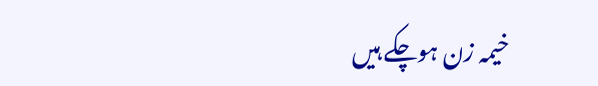خیمہ زن ہوچکے ہیں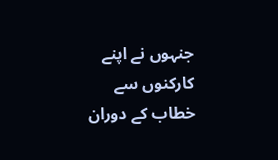جنہوں نے اپنے کارکنوں سے خطاب کے دوران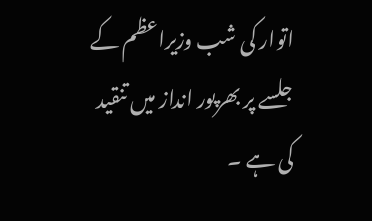اتوار کی شب وزیراعظم کے جلسے پر بھرپور انداز میں تنقید کی ہے ۔